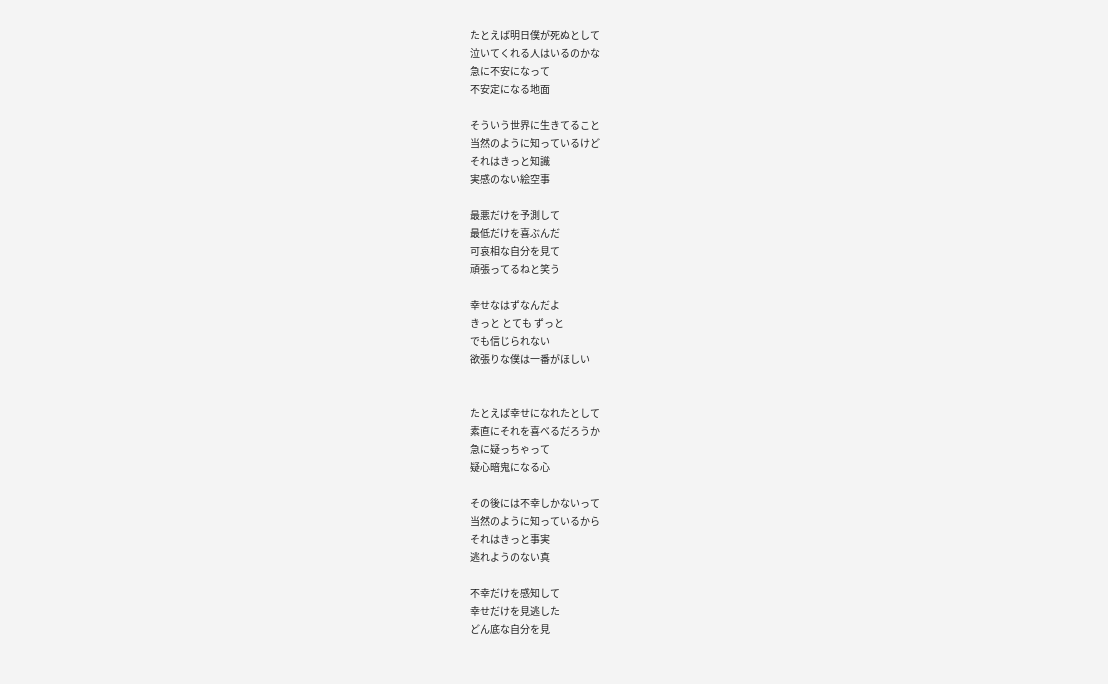たとえば明日僕が死ぬとして
泣いてくれる人はいるのかな
急に不安になって
不安定になる地面

そういう世界に生きてること
当然のように知っているけど
それはきっと知識
実感のない絵空事

最悪だけを予測して
最低だけを喜ぶんだ
可哀相な自分を見て
頑張ってるねと笑う

幸せなはずなんだよ
きっと とても ずっと
でも信じられない
欲張りな僕は一番がほしい


たとえば幸せになれたとして
素直にそれを喜べるだろうか
急に疑っちゃって
疑心暗鬼になる心

その後には不幸しかないって
当然のように知っているから
それはきっと事実
逃れようのない真

不幸だけを感知して
幸せだけを見逃した
どん底な自分を見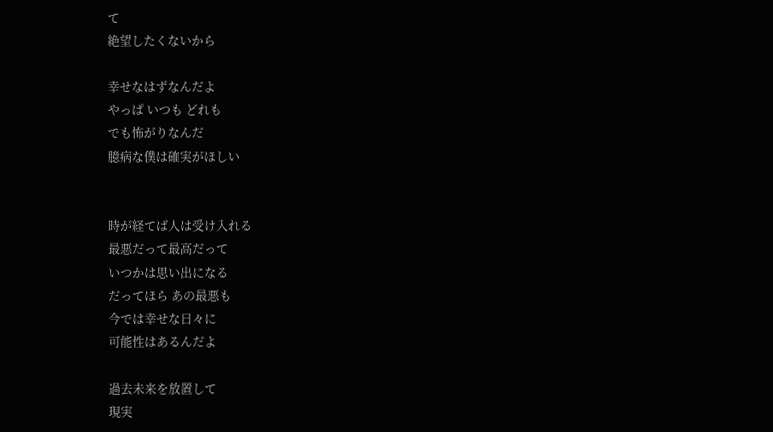て
絶望したくないから

幸せなはずなんだよ
やっぱ いつも どれも
でも怖がりなんだ
臆病な僕は確実がほしい


時が経てば人は受け入れる
最悪だって最高だって
いつかは思い出になる
だってほら あの最悪も
今では幸せな日々に
可能性はあるんだよ

過去未来を放置して
現実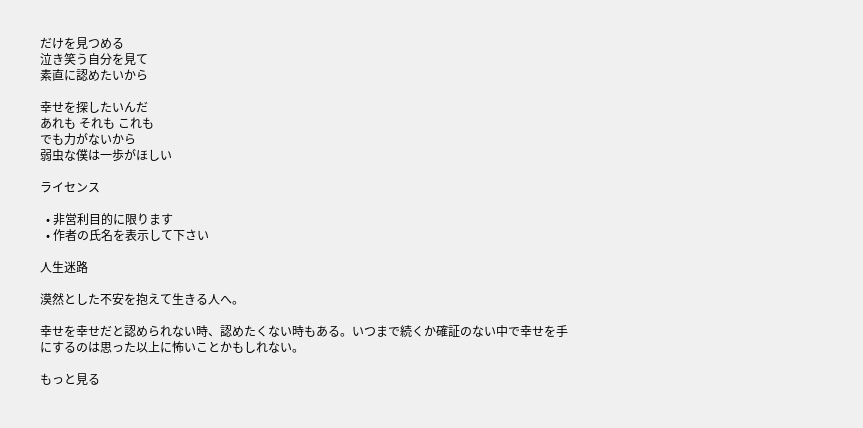だけを見つめる
泣き笑う自分を見て
素直に認めたいから

幸せを探したいんだ
あれも それも これも
でも力がないから
弱虫な僕は一歩がほしい

ライセンス

  • 非営利目的に限ります
  • 作者の氏名を表示して下さい

人生迷路

漠然とした不安を抱えて生きる人へ。

幸せを幸せだと認められない時、認めたくない時もある。いつまで続くか確証のない中で幸せを手にするのは思った以上に怖いことかもしれない。

もっと見る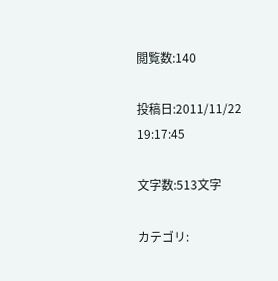閲覧数:140

投稿日:2011/11/22 19:17:45

文字数:513文字

カテゴリ: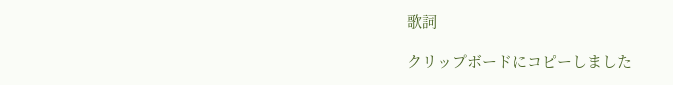歌詞

クリップボードにコピーしました